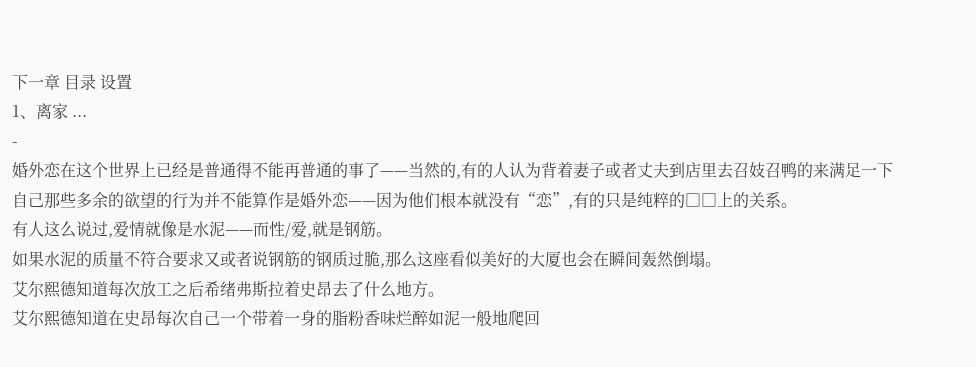下一章 目录 设置
1、离家 ...
-
婚外恋在这个世界上已经是普通得不能再普通的事了——当然的,有的人认为背着妻子或者丈夫到店里去召妓召鸭的来满足一下自己那些多余的欲望的行为并不能算作是婚外恋——因为他们根本就没有“恋”,有的只是纯粹的□□上的关系。
有人这么说过,爱情就像是水泥——而性/爱,就是钢筋。
如果水泥的质量不符合要求又或者说钢筋的钢质过脆,那么这座看似美好的大厦也会在瞬间轰然倒塌。
艾尔熙德知道每次放工之后希绪弗斯拉着史昂去了什么地方。
艾尔熙德知道在史昂每次自己一个带着一身的脂粉香味烂醉如泥一般地爬回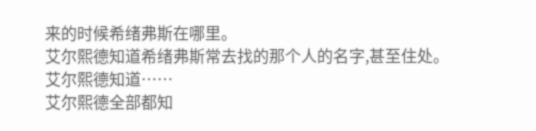来的时候希绪弗斯在哪里。
艾尔熙德知道希绪弗斯常去找的那个人的名字,甚至住处。
艾尔熙德知道……
艾尔熙德全部都知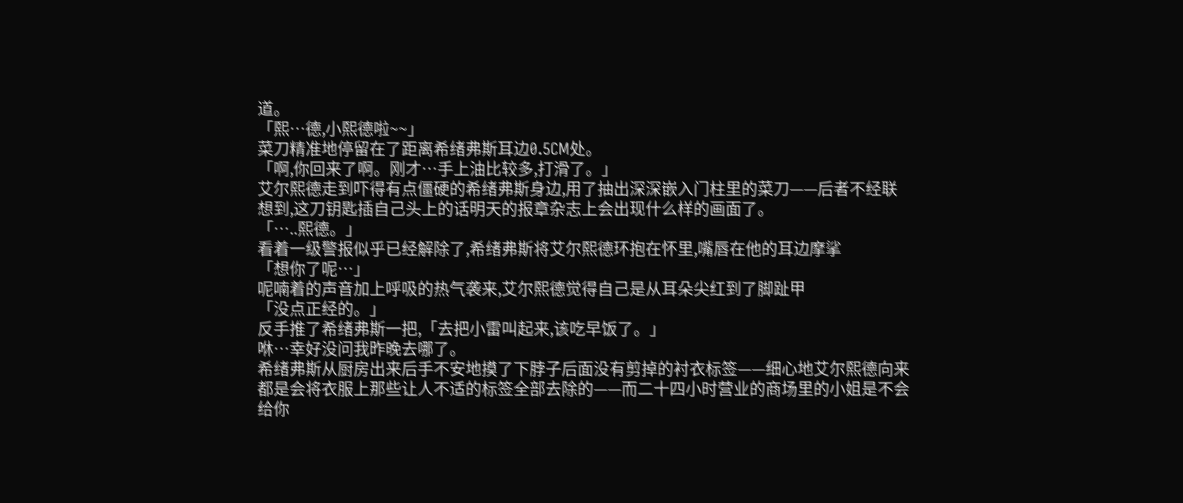道。
「熙…德,小熙德啦~~」
菜刀精准地停留在了距离希绪弗斯耳边0.5CM处。
「啊,你回来了啊。刚才…手上油比较多,打滑了。」
艾尔熙德走到吓得有点僵硬的希绪弗斯身边,用了抽出深深嵌入门柱里的菜刀——后者不经联想到,这刀钥匙插自己头上的话明天的报章杂志上会出现什么样的画面了。
「…..熙德。」
看着一级警报似乎已经解除了,希绪弗斯将艾尔熙德环抱在怀里,嘴唇在他的耳边摩挲
「想你了呢…」
呢喃着的声音加上呼吸的热气袭来,艾尔熙德觉得自己是从耳朵尖红到了脚趾甲
「没点正经的。」
反手推了希绪弗斯一把,「去把小雷叫起来,该吃早饭了。」
咻…幸好没问我昨晚去哪了。
希绪弗斯从厨房出来后手不安地摸了下脖子后面没有剪掉的衬衣标签——细心地艾尔熙德向来都是会将衣服上那些让人不适的标签全部去除的——而二十四小时营业的商场里的小姐是不会给你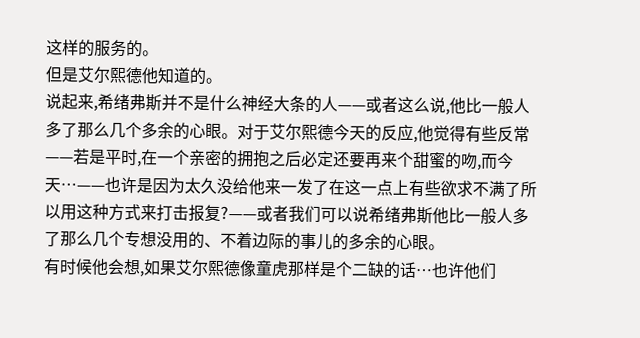这样的服务的。
但是艾尔熙德他知道的。
说起来,希绪弗斯并不是什么神经大条的人——或者这么说,他比一般人多了那么几个多余的心眼。对于艾尔熙德今天的反应,他觉得有些反常——若是平时,在一个亲密的拥抱之后必定还要再来个甜蜜的吻,而今天…——也许是因为太久没给他来一发了在这一点上有些欲求不满了所以用这种方式来打击报复?——或者我们可以说希绪弗斯他比一般人多了那么几个专想没用的、不着边际的事儿的多余的心眼。
有时候他会想,如果艾尔熙德像童虎那样是个二缺的话…也许他们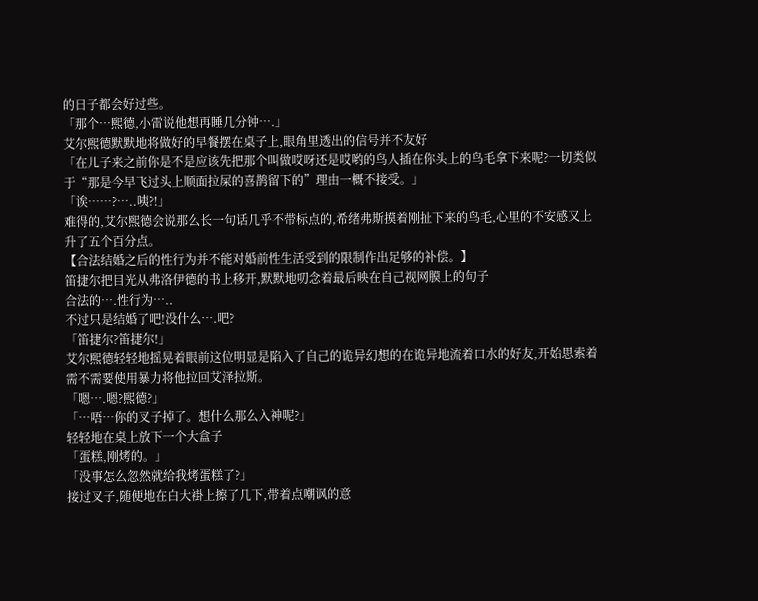的日子都会好过些。
「那个…熙德,小雷说他想再睡几分钟….」
艾尔熙德默默地将做好的早餐摆在桌子上,眼角里透出的信号并不友好
「在儿子来之前你是不是应该先把那个叫做哎呀还是哎哟的鸟人插在你头上的鸟毛拿下来呢?一切类似于“那是今早飞过头上顺面拉屎的喜鹊留下的”理由一概不接受。」
「诶……?…..咦?!」
难得的,艾尔熙德会说那么长一句话几乎不带标点的,希绪弗斯摸着刚扯下来的鸟毛,心里的不安感又上升了五个百分点。
【合法结婚之后的性行为并不能对婚前性生活受到的限制作出足够的补偿。】
笛捷尔把目光从弗洛伊德的书上移开,默默地叨念着最后映在自己视网膜上的句子
合法的….性行为…..
不过只是结婚了吧!没什么….吧?
「笛捷尔?笛捷尔!」
艾尔熙德轻轻地摇晃着眼前这位明显是陷入了自己的诡异幻想的在诡异地流着口水的好友,开始思索着需不需要使用暴力将他拉回艾泽拉斯。
「嗯….嗯?熙德?」
「…唔…你的叉子掉了。想什么那么入神呢?」
轻轻地在桌上放下一个大盒子
「蛋糕,刚烤的。」
「没事怎么忽然就给我烤蛋糕了?」
接过叉子,随便地在白大褂上擦了几下,带着点嘲讽的意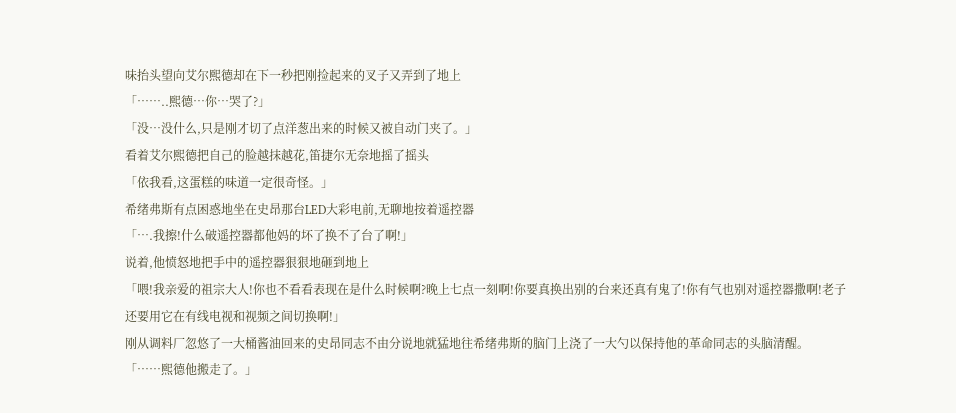味抬头望向艾尔熙德却在下一秒把刚捡起来的叉子又弄到了地上
「……..熙德…你…哭了?」
「没…没什么,只是刚才切了点洋葱出来的时候又被自动门夹了。」
看着艾尔熙德把自己的脸越抹越花,笛捷尔无奈地摇了摇头
「依我看,这蛋糕的味道一定很奇怪。」
希绪弗斯有点困惑地坐在史昂那台LED大彩电前,无聊地按着遥控器
「….我擦!什么破遥控器都他妈的坏了换不了台了啊!」
说着,他愤怒地把手中的遥控器狠狠地砸到地上
「喂!我亲爱的祖宗大人!你也不看看表现在是什么时候啊?晚上七点一刻啊!你要真换出别的台来还真有鬼了!你有气也别对遥控器撒啊!老子还要用它在有线电视和视频之间切换啊!」
刚从调料厂忽悠了一大桶酱油回来的史昂同志不由分说地就猛地往希绪弗斯的脑门上浇了一大勺以保持他的革命同志的头脑清醒。
「……熙德他搬走了。」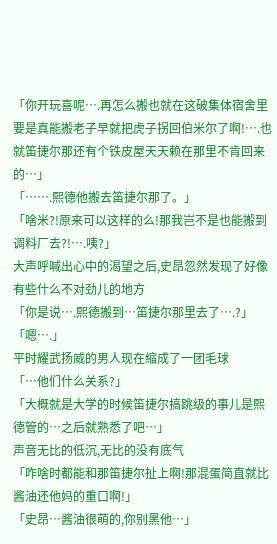「你开玩喜呢….再怎么搬也就在这破集体宿舍里要是真能搬老子早就把虎子拐回伯米尔了啊!….也就笛捷尔那还有个铁皮屋天天赖在那里不肯回来的…」
「…….熙德他搬去笛捷尔那了。」
「啥米?!原来可以这样的么!那我岂不是也能搬到调料厂去?!….咦?」
大声呼喊出心中的渴望之后,史昂忽然发现了好像有些什么不对劲儿的地方
「你是说….熙德搬到…笛捷尔那里去了….?」
「嗯….」
平时耀武扬威的男人现在缩成了一团毛球
「…他们什么关系?」
「大概就是大学的时候笛捷尔搞跳级的事儿是熙德管的…之后就熟悉了吧…」
声音无比的低沉,无比的没有底气
「咋啥时都能和那笛捷尔扯上啊!那混蛋简直就比酱油还他妈的重口啊!」
「史昂…酱油很萌的,你别黑他…」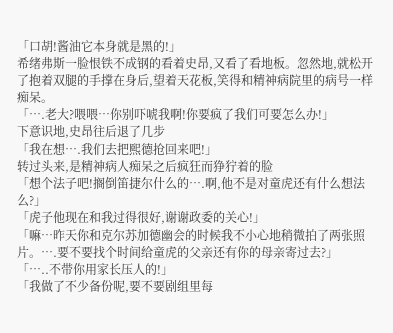「口胡!酱油它本身就是黑的!」
希绪弗斯一脸恨铁不成钢的看着史昂,又看了看地板。忽然地,就松开了抱着双腿的手撑在身后,望着天花板,笑得和精神病院里的病号一样痴呆。
「….老大?喂喂…你别吓唬我啊!你要疯了我们可要怎么办!」
下意识地,史昂往后退了几步
「我在想….我们去把熙德抢回来吧!」
转过头来,是精神病人痴呆之后疯狂而狰狞着的脸
「想个法子吧!搁倒笛捷尔什么的….啊,他不是对童虎还有什么想法么?」
「虎子他现在和我过得很好,谢谢政委的关心!」
「嘛…昨天你和克尔苏加德幽会的时候我不小心地稍微拍了两张照片。….要不要找个时间给童虎的父亲还有你的母亲寄过去?」
「…..不带你用家长压人的!」
「我做了不少备份呢,要不要剧组里每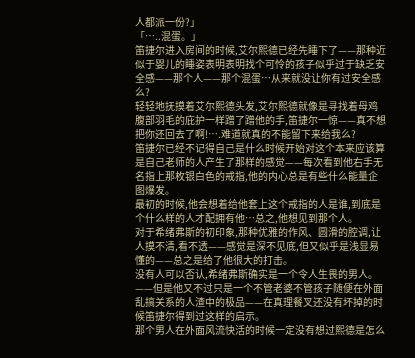人都派一份?」
「…..混蛋。」
笛捷尔进入房间的时候,艾尔熙德已经先睡下了——那种近似于婴儿的睡姿表明表明找个可怜的孩子似乎过于缺乏安全感——那个人——那个混蛋…从来就没让你有过安全感么?
轻轻地抚摸着艾尔熙德头发,艾尔熙德就像是寻找着母鸡腹部羽毛的庇护一样蹭了蹭他的手,笛捷尔一惊——真不想把你还回去了啊!….难道就真的不能留下来给我么?
笛捷尔已经不记得自己是什么时候开始对这个本来应该算是自己老师的人产生了那样的感觉——每次看到他右手无名指上那枚银白色的戒指,他的内心总是有些什么能量企图爆发。
最初的时候,他会想着给他套上这个戒指的人是谁,到底是个什么样的人才配拥有他…总之,他想见到那个人。
对于希绪弗斯的初印象,那种优雅的作风、圆滑的腔调,让人摸不清,看不透——感觉是深不见底,但又似乎是浅显易懂的——总之是给了他很大的打击。
没有人可以否认,希绪弗斯确实是一个令人生畏的男人。
——但是他又不过只是一个不管老婆不管孩子随便在外面乱搞关系的人渣中的极品——在真理餐叉还没有坏掉的时候笛捷尔得到过这样的启示。
那个男人在外面风流快活的时候一定没有想过熙德是怎么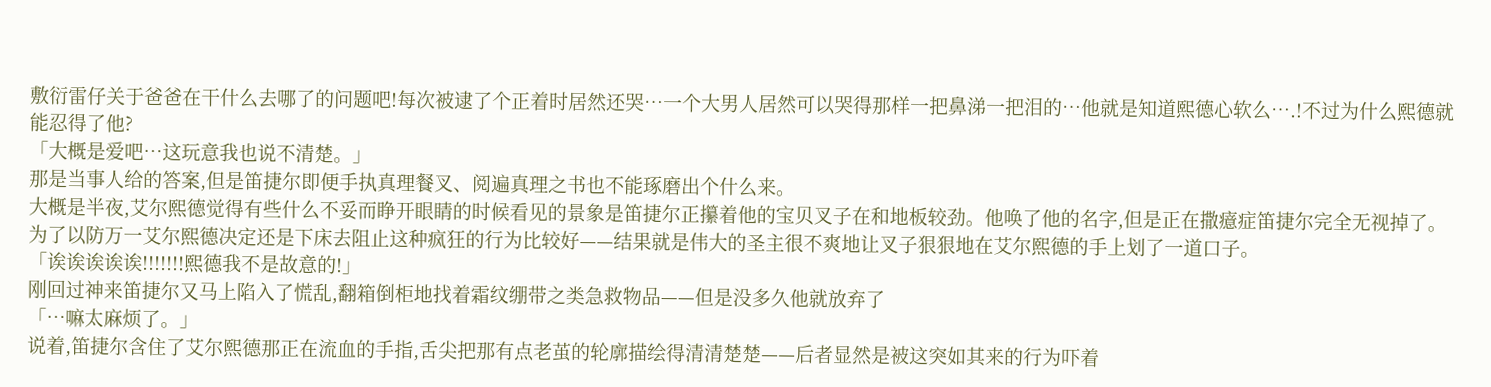敷衍雷仔关于爸爸在干什么去哪了的问题吧!每次被逮了个正着时居然还哭…一个大男人居然可以哭得那样一把鼻涕一把泪的…他就是知道熙德心软么….!不过为什么熙德就能忍得了他?
「大概是爱吧…这玩意我也说不清楚。」
那是当事人给的答案,但是笛捷尔即便手执真理餐叉、阅遍真理之书也不能琢磨出个什么来。
大概是半夜,艾尔熙德觉得有些什么不妥而睁开眼睛的时候看见的景象是笛捷尔正攥着他的宝贝叉子在和地板较劲。他唤了他的名字,但是正在撒癔症笛捷尔完全无视掉了。为了以防万一艾尔熙德决定还是下床去阻止这种疯狂的行为比较好——结果就是伟大的圣主很不爽地让叉子狠狠地在艾尔熙德的手上划了一道口子。
「诶诶诶诶诶!!!!!!!熙德我不是故意的!」
刚回过神来笛捷尔又马上陷入了慌乱,翻箱倒柜地找着霜纹绷带之类急救物品——但是没多久他就放弃了
「…嘛太麻烦了。」
说着,笛捷尔含住了艾尔熙德那正在流血的手指,舌尖把那有点老茧的轮廓描绘得清清楚楚——后者显然是被这突如其来的行为吓着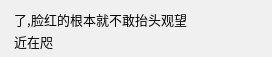了,脸红的根本就不敢抬头观望近在咫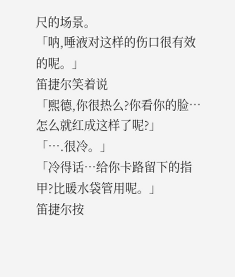尺的场景。
「呐,唾液对这样的伤口很有效的呢。」
笛捷尔笑着说
「熙德,你很热么?你看你的脸…怎么就红成这样了呢?」
「….很冷。」
「冷得话…给你卡路留下的指甲?比暖水袋管用呢。」
笛捷尔按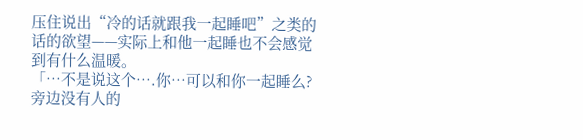压住说出“冷的话就跟我一起睡吧”之类的话的欲望——实际上和他一起睡也不会感觉到有什么温暖。
「…不是说这个….你…可以和你一起睡么?旁边没有人的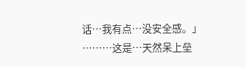话…我有点…没安全感。」
………这是…天然呆上垒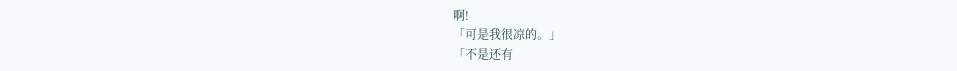啊!
「可是我很凉的。」
「不是还有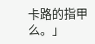卡路的指甲么。」